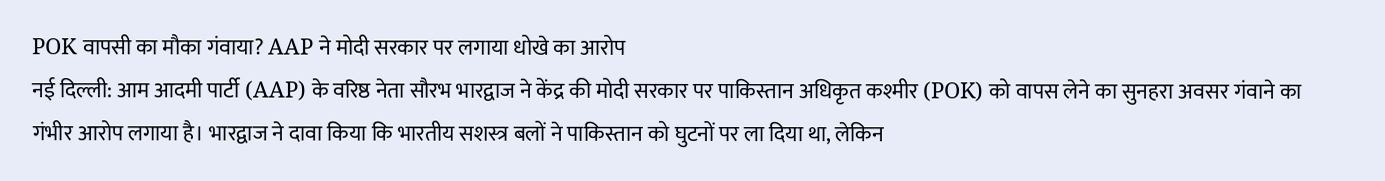POK वापसी का मौका गंवाया? AAP ने मोदी सरकार पर लगाया धोखे का आरोप
नई दिल्ली: आम आदमी पार्टी (AAP) के वरिष्ठ नेता सौरभ भारद्वाज ने केंद्र की मोदी सरकार पर पाकिस्तान अधिकृत कश्मीर (POK) को वापस लेने का सुनहरा अवसर गंवाने का गंभीर आरोप लगाया है। भारद्वाज ने दावा किया कि भारतीय सशस्त्र बलों ने पाकिस्तान को घुटनों पर ला दिया था, लेकिन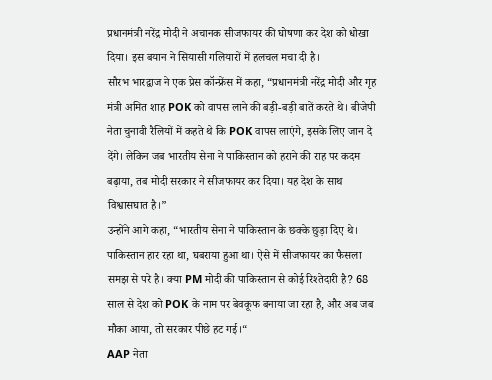प्रधानमंत्री नरेंद्र मोदी ने अचानक सीजफायर की घोषणा कर देश को धोखा दिया। इस बयान ने सियासी गलियारों में हलचल मचा दी है।
सौरभ भारद्वाज ने एक प्रेस कॉन्फ्रेंस में कहा, “प्रधानमंत्री नरेंद्र मोदी और गृह मंत्री अमित शाह POK को वापस लाने की बड़ी-बड़ी बातें करते थे। बीजेपी नेता चुनावी रैलियों में कहते थे कि POK वापस लाएंगे, इसके लिए जान दे देंगे। लेकिन जब भारतीय सेना ने पाकिस्तान को हराने की राह पर कदम बढ़ाया, तब मोदी सरकार ने सीजफायर कर दिया। यह देश के साथ विश्वासघात है।”
उन्होंने आगे कहा, “भारतीय सेना ने पाकिस्तान के छक्के छुड़ा दिए थे। पाकिस्तान हार रहा था, घबराया हुआ था। ऐसे में सीजफायर का फैसला समझ से परे है। क्या PM मोदी की पाकिस्तान से कोई रिश्तेदारी है? 68 साल से देश को POK के नाम पर बेवकूफ बनाया जा रहा है, और अब जब मौका आया, तो सरकार पीछे हट गई।“
AAP नेता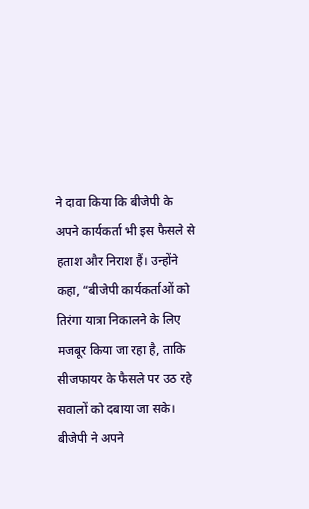ने दावा किया कि बीजेपी के अपने कार्यकर्ता भी इस फैसले से हताश और निराश हैं। उन्होंने कहा, “बीजेपी कार्यकर्ताओं को तिरंगा यात्रा निकालने के लिए मजबूर किया जा रहा है, ताकि सीजफायर के फैसले पर उठ रहे सवालों को दबाया जा सके। बीजेपी ने अपने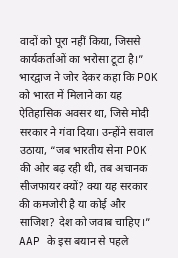वादों को पूरा नहीं किया, जिससे कार्यकर्ताओं का भरोसा टूटा है।”
भारद्वाज ने जोर देकर कहा कि POK को भारत में मिलाने का यह ऐतिहासिक अवसर था, जिसे मोदी सरकार ने गंवा दिया। उन्होंने सवाल उठाया, “जब भारतीय सेना POK की ओर बढ़ रही थी, तब अचानक सीजफायर क्यों? क्या यह सरकार की कमजोरी है या कोई और साजिश? देश को जवाब चाहिए।”
AAP के इस बयान से पहले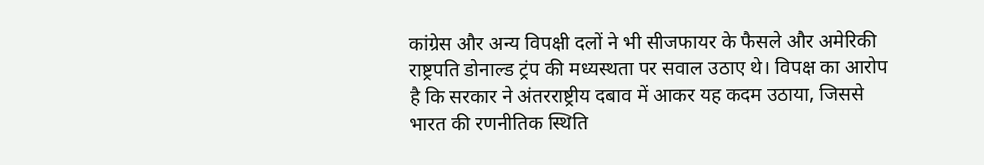कांग्रेस और अन्य विपक्षी दलों ने भी सीजफायर के फैसले और अमेरिकी राष्ट्रपति डोनाल्ड ट्रंप की मध्यस्थता पर सवाल उठाए थे। विपक्ष का आरोप है कि सरकार ने अंतरराष्ट्रीय दबाव में आकर यह कदम उठाया, जिससे भारत की रणनीतिक स्थिति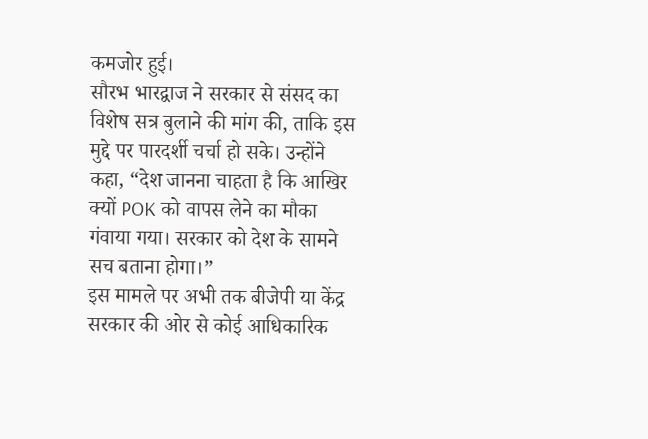कमजोर हुई।
सौरभ भारद्वाज ने सरकार से संसद का विशेष सत्र बुलाने की मांग की, ताकि इस मुद्दे पर पारदर्शी चर्चा हो सके। उन्होंने कहा, “देश जानना चाहता है कि आखिर क्यों POK को वापस लेने का मौका गंवाया गया। सरकार को देश के सामने सच बताना होगा।”
इस मामले पर अभी तक बीजेपी या केंद्र सरकार की ओर से कोई आधिकारिक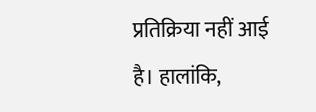प्रतिक्रिया नहीं आई है। हालांकि,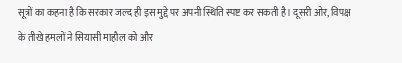सूत्रों का कहना है कि सरकार जल्द ही इस मुद्दे पर अपनी स्थिति स्पष्ट कर सकती है। दूसरी ओर, विपक्ष के तीखे हमलों ने सियासी माहौल को और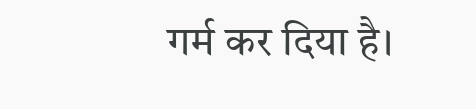गर्म कर दिया है।